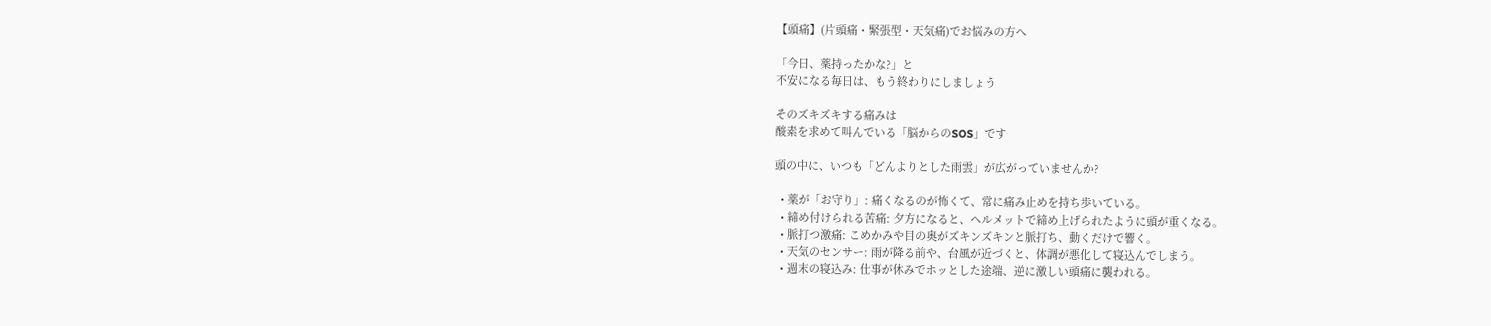【頭痛】(片頭痛・緊張型・天気痛)でお悩みの方へ

「今日、薬持ったかな?」と
不安になる毎日は、もう終わりにしましょう

そのズキズキする痛みは
酸素を求めて叫んでいる「脳からのSOS」です

頭の中に、いつも「どんよりとした雨雲」が広がっていませんか?

  • 薬が「お守り」: 痛くなるのが怖くて、常に痛み止めを持ち歩いている。
  • 締め付けられる苦痛: 夕方になると、ヘルメットで締め上げられたように頭が重くなる。
  • 脈打つ激痛: こめかみや目の奥がズキンズキンと脈打ち、動くだけで響く。
  • 天気のセンサー: 雨が降る前や、台風が近づくと、体調が悪化して寝込んでしまう。
  • 週末の寝込み: 仕事が休みでホッとした途端、逆に激しい頭痛に襲われる。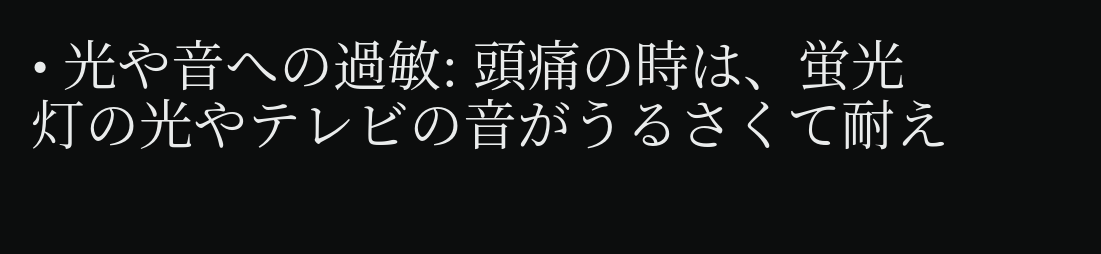• 光や音への過敏: 頭痛の時は、蛍光灯の光やテレビの音がうるさくて耐え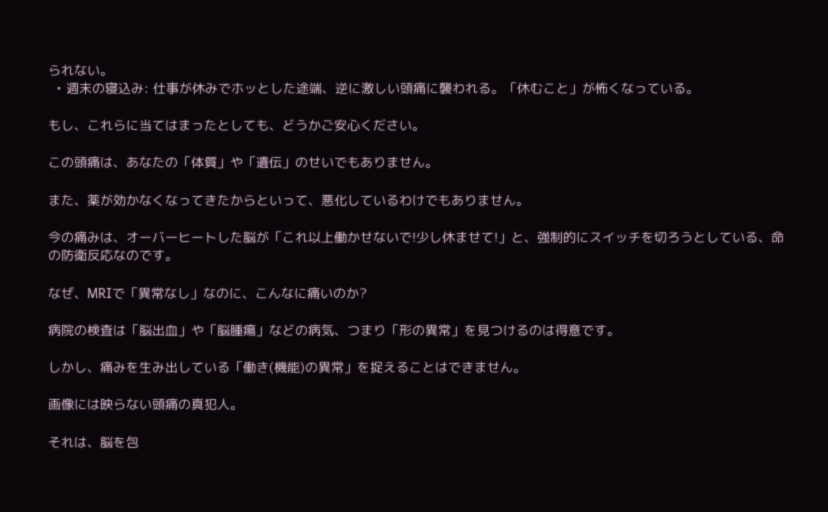られない。
  • 週末の寝込み: 仕事が休みでホッとした途端、逆に激しい頭痛に襲われる。「休むこと」が怖くなっている。

もし、これらに当てはまったとしても、どうかご安心ください。

この頭痛は、あなたの「体質」や「遺伝」のせいでもありません。

また、薬が効かなくなってきたからといって、悪化しているわけでもありません。

今の痛みは、オーバーヒートした脳が「これ以上働かせないで!少し休ませて!」と、強制的にスイッチを切ろうとしている、命の防衛反応なのです。

なぜ、MRIで「異常なし」なのに、こんなに痛いのか?

病院の検査は「脳出血」や「脳腫瘍」などの病気、つまり「形の異常」を見つけるのは得意です。

しかし、痛みを生み出している「働き(機能)の異常」を捉えることはできません。

画像には映らない頭痛の真犯人。

それは、脳を包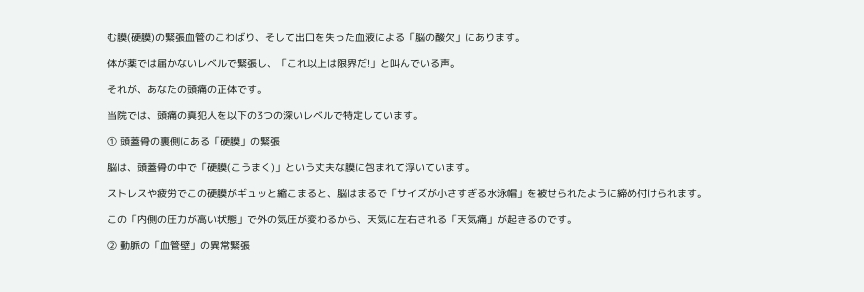む膜(硬膜)の緊張血管のこわばり、そして出口を失った血液による「脳の酸欠」にあります。

体が薬では届かないレベルで緊張し、「これ以上は限界だ!」と叫んでいる声。

それが、あなたの頭痛の正体です。

当院では、頭痛の真犯人を以下の3つの深いレベルで特定しています。

① 頭蓋骨の裏側にある「硬膜」の緊張

脳は、頭蓋骨の中で「硬膜(こうまく)」という丈夫な膜に包まれて浮いています。

ストレスや疲労でこの硬膜がギュッと縮こまると、脳はまるで「サイズが小さすぎる水泳帽」を被せられたように締め付けられます。

この「内側の圧力が高い状態」で外の気圧が変わるから、天気に左右される「天気痛」が起きるのです。

② 動脈の「血管壁」の異常緊張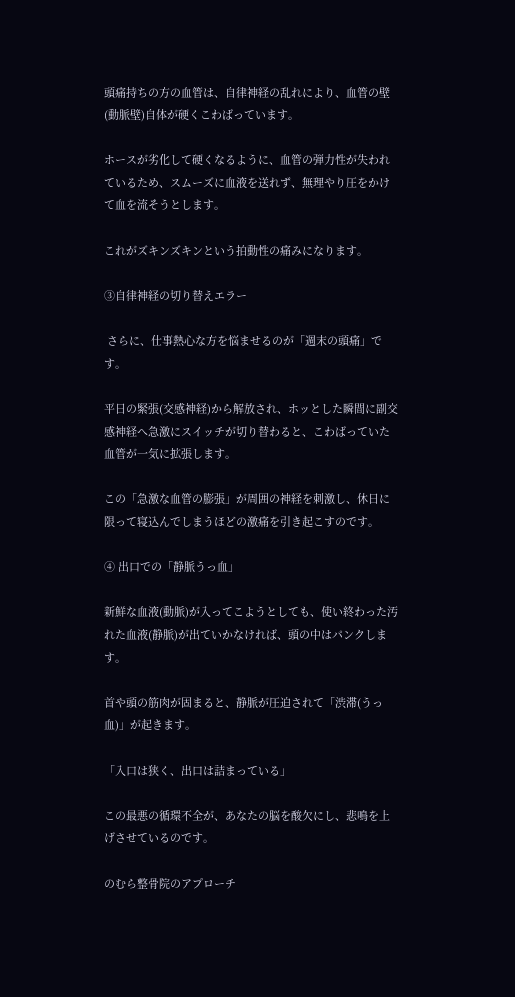頭痛持ちの方の血管は、自律神経の乱れにより、血管の壁(動脈壁)自体が硬くこわばっています。

ホースが劣化して硬くなるように、血管の弾力性が失われているため、スムーズに血液を送れず、無理やり圧をかけて血を流そうとします。

これがズキンズキンという拍動性の痛みになります。

③自律神経の切り替えエラー

 さらに、仕事熱心な方を悩ませるのが「週末の頭痛」です。

平日の緊張(交感神経)から解放され、ホッとした瞬間に副交感神経へ急激にスイッチが切り替わると、こわばっていた血管が一気に拡張します。

この「急激な血管の膨張」が周囲の神経を刺激し、休日に限って寝込んでしまうほどの激痛を引き起こすのです。

④ 出口での「静脈うっ血」

新鮮な血液(動脈)が入ってこようとしても、使い終わった汚れた血液(静脈)が出ていかなければ、頭の中はパンクします。

首や頭の筋肉が固まると、静脈が圧迫されて「渋滞(うっ血)」が起きます。

「入口は狭く、出口は詰まっている」

この最悪の循環不全が、あなたの脳を酸欠にし、悲鳴を上げさせているのです。

のむら整骨院のアプローチ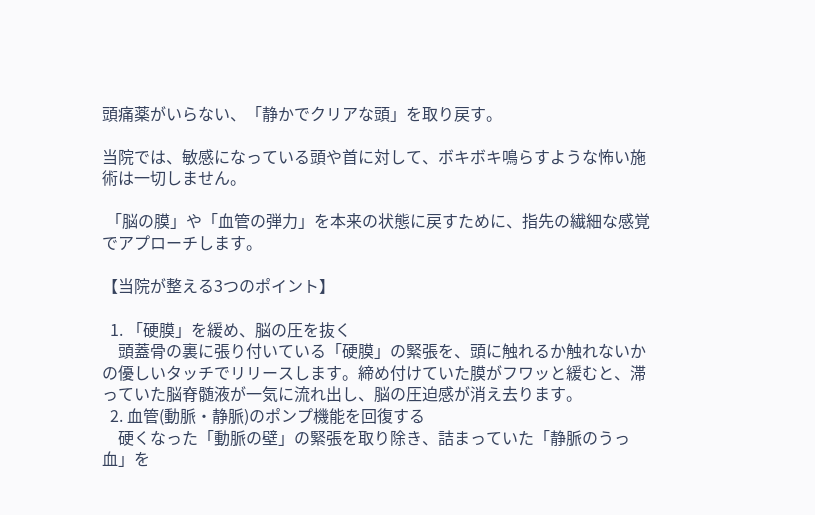頭痛薬がいらない、「静かでクリアな頭」を取り戻す。

当院では、敏感になっている頭や首に対して、ボキボキ鳴らすような怖い施術は一切しません。

 「脳の膜」や「血管の弾力」を本来の状態に戻すために、指先の繊細な感覚でアプローチします。

【当院が整える3つのポイント】

  1. 「硬膜」を緩め、脳の圧を抜く
    頭蓋骨の裏に張り付いている「硬膜」の緊張を、頭に触れるか触れないかの優しいタッチでリリースします。締め付けていた膜がフワッと緩むと、滞っていた脳脊髄液が一気に流れ出し、脳の圧迫感が消え去ります。
  2. 血管(動脈・静脈)のポンプ機能を回復する
    硬くなった「動脈の壁」の緊張を取り除き、詰まっていた「静脈のうっ血」を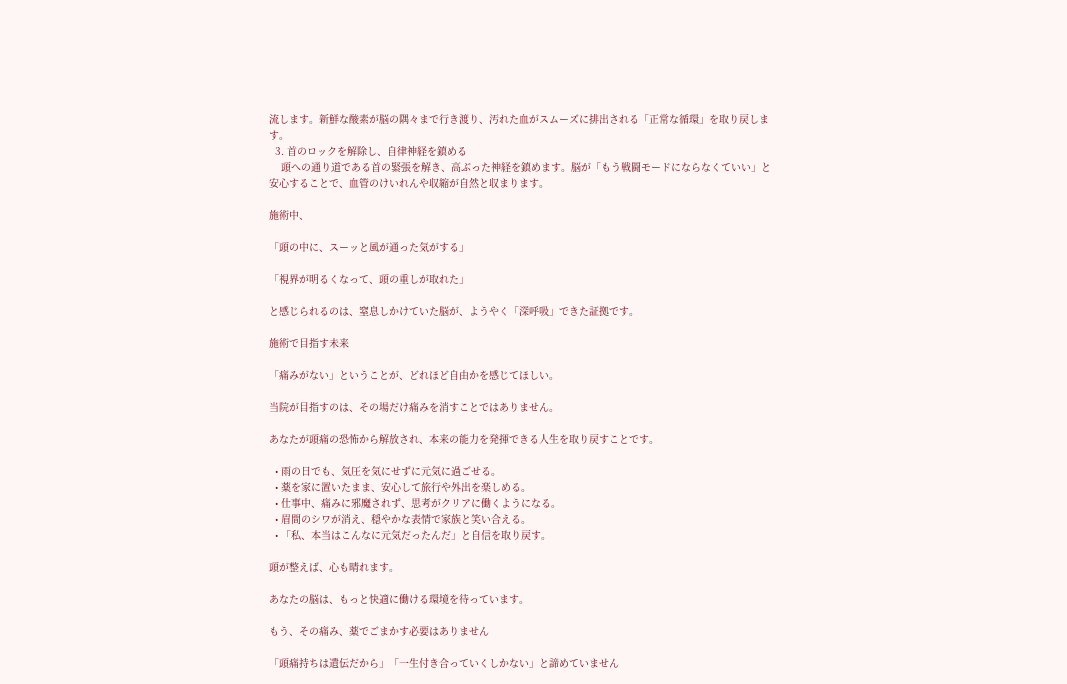流します。新鮮な酸素が脳の隅々まで行き渡り、汚れた血がスムーズに排出される「正常な循環」を取り戻します。
  3. 首のロックを解除し、自律神経を鎮める
    頭への通り道である首の緊張を解き、高ぶった神経を鎮めます。脳が「もう戦闘モードにならなくていい」と安心することで、血管のけいれんや収縮が自然と収まります。

施術中、

「頭の中に、スーッと風が通った気がする」

「視界が明るくなって、頭の重しが取れた」

と感じられるのは、窒息しかけていた脳が、ようやく「深呼吸」できた証拠です。

施術で目指す未来

「痛みがない」ということが、どれほど自由かを感じてほしい。

当院が目指すのは、その場だけ痛みを消すことではありません。

あなたが頭痛の恐怖から解放され、本来の能力を発揮できる人生を取り戻すことです。

  • 雨の日でも、気圧を気にせずに元気に過ごせる。
  • 薬を家に置いたまま、安心して旅行や外出を楽しめる。
  • 仕事中、痛みに邪魔されず、思考がクリアに働くようになる。
  • 眉間のシワが消え、穏やかな表情で家族と笑い合える。
  • 「私、本当はこんなに元気だったんだ」と自信を取り戻す。

頭が整えば、心も晴れます。

あなたの脳は、もっと快適に働ける環境を待っています。

もう、その痛み、薬でごまかす必要はありません

「頭痛持ちは遺伝だから」「一生付き合っていくしかない」と諦めていません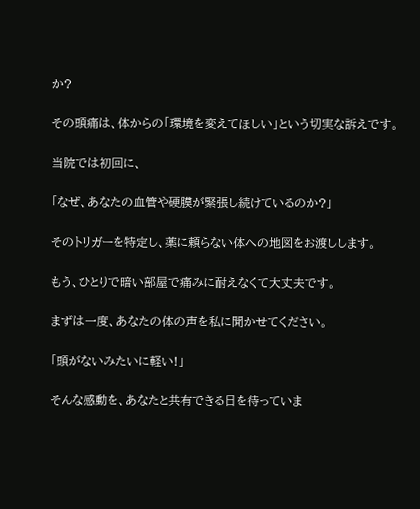か?

その頭痛は、体からの「環境を変えてほしい」という切実な訴えです。

当院では初回に、

「なぜ、あなたの血管や硬膜が緊張し続けているのか?」

そのトリガーを特定し、薬に頼らない体への地図をお渡しします。

もう、ひとりで暗い部屋で痛みに耐えなくて大丈夫です。

まずは一度、あなたの体の声を私に聞かせてください。

「頭がないみたいに軽い!」

そんな感動を、あなたと共有できる日を待っていま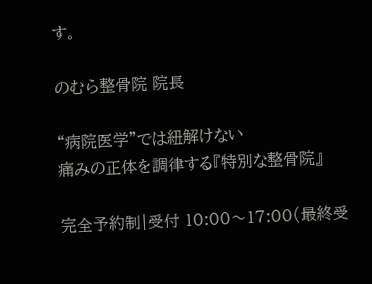す。

のむら整骨院 院長

“病院医学”では紐解けない
痛みの正体を調律する『特別な整骨院』

完全予約制|受付 10:00〜17:00(最終受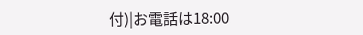付)|お電話は18:00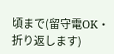頃まで(留守電OK・折り返します)